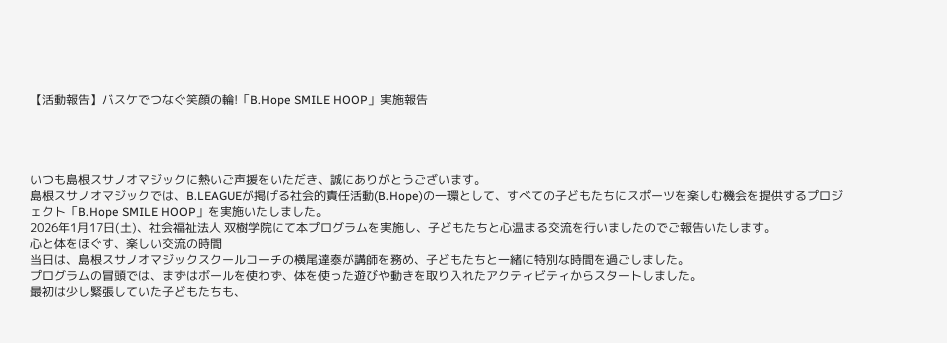【活動報告】バスケでつなぐ笑顔の輪!「B.Hope SMILE HOOP」実施報告




いつも島根スサノオマジックに熱いご声援をいただき、誠にありがとうございます。
島根スサノオマジックでは、B.LEAGUEが掲げる社会的責任活動(B.Hope)の一環として、すべての子どもたちにスポーツを楽しむ機会を提供するプロジェクト「B.Hope SMILE HOOP」を実施いたしました。
2026年1月17日(土)、社会福祉法人 双樹学院にて本プログラムを実施し、子どもたちと心温まる交流を行いましたのでご報告いたします。
心と体をほぐす、楽しい交流の時間
当日は、島根スサノオマジックスクールコーチの横尾達泰が講師を務め、子どもたちと一緒に特別な時間を過ごしました。
プログラムの冒頭では、まずはボールを使わず、体を使った遊びや動きを取り入れたアクティビティからスタートしました。
最初は少し緊張していた子どもたちも、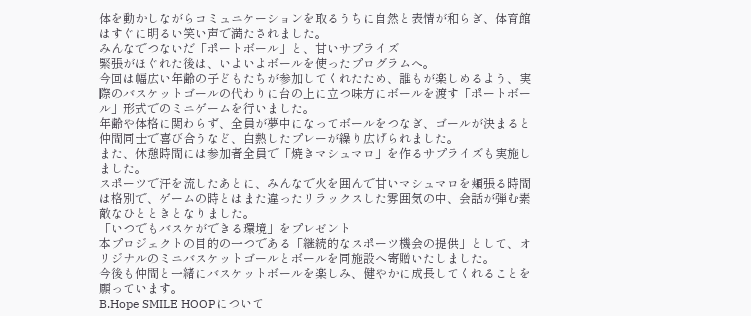体を動かしながらコミュニケーションを取るうちに自然と表情が和らぎ、体育館はすぐに明るい笑い声で満たされました。
みんなでつないだ「ポートボール」と、甘いサプライズ
緊張がほぐれた後は、いよいよボールを使ったプログラムへ。
今回は幅広い年齢の子どもたちが参加してくれたため、誰もが楽しめるよう、実際のバスケットゴールの代わりに台の上に立つ味方にボールを渡す「ポートボール」形式でのミニゲームを行いました。
年齢や体格に関わらず、全員が夢中になってボールをつなぎ、ゴールが決まると仲間同士で喜び合うなど、白熱したプレーが繰り広げられました。
また、休憩時間には参加者全員で「焼きマシュマロ」を作るサプライズも実施しました。
スポーツで汗を流したあとに、みんなで火を囲んで甘いマシュマロを頬張る時間は格別で、ゲームの時とはまた違ったリラックスした雰囲気の中、会話が弾む素敵なひとときとなりました。
「いつでもバスケができる環境」をプレゼント
本プロジェクトの目的の一つである「継続的なスポーツ機会の提供」として、オリジナルのミニバスケットゴールとボールを同施設へ寄贈いたしました。
今後も仲間と一緒にバスケットボールを楽しみ、健やかに成長してくれることを願っています。
B.Hope SMILE HOOPについて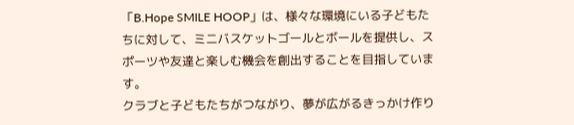「B.Hope SMILE HOOP」は、様々な環境にいる子どもたちに対して、ミニバスケットゴールとボールを提供し、スポーツや友達と楽しむ機会を創出することを目指しています。
クラブと子どもたちがつながり、夢が広がるきっかけ作り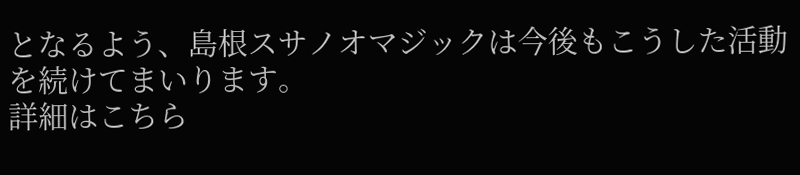となるよう、島根スサノオマジックは今後もこうした活動を続けてまいります。
詳細はこちら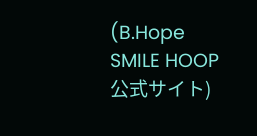(B.Hope SMILE HOOP 公式サイト)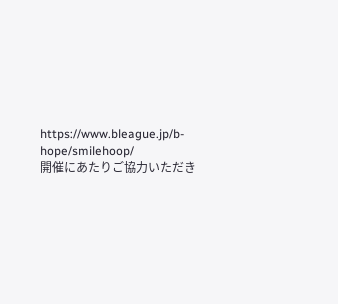https://www.bleague.jp/b-hope/smilehoop/
開催にあたりご協力いただき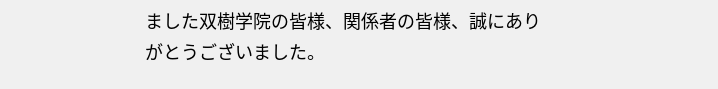ました双樹学院の皆様、関係者の皆様、誠にありがとうございました。